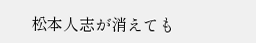松本人志が消えても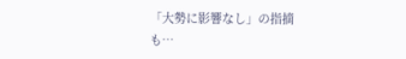「大勢に影響なし」の指摘も…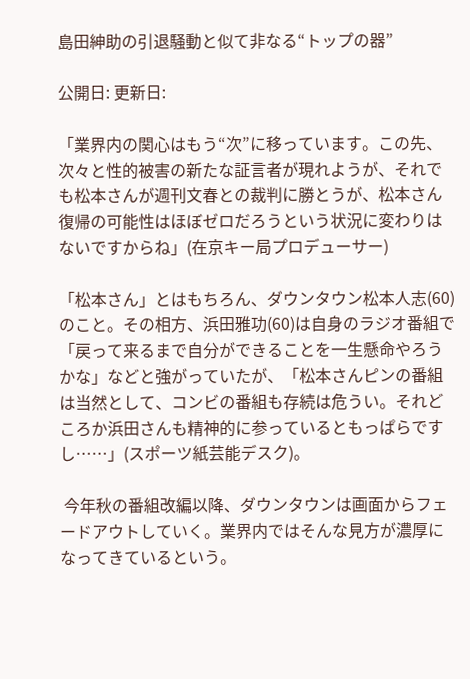島田紳助の引退騒動と似て非なる“トップの器”

公開日: 更新日:

「業界内の関心はもう“次”に移っています。この先、次々と性的被害の新たな証言者が現れようが、それでも松本さんが週刊文春との裁判に勝とうが、松本さん復帰の可能性はほぼゼロだろうという状況に変わりはないですからね」(在京キー局プロデューサー)

「松本さん」とはもちろん、ダウンタウン松本人志(60)のこと。その相方、浜田雅功(60)は自身のラジオ番組で「戻って来るまで自分ができることを一生懸命やろうかな」などと強がっていたが、「松本さんピンの番組は当然として、コンビの番組も存続は危うい。それどころか浜田さんも精神的に参っているともっぱらですし……」(スポーツ紙芸能デスク)。

 今年秋の番組改編以降、ダウンタウンは画面からフェードアウトしていく。業界内ではそんな見方が濃厚になってきているという。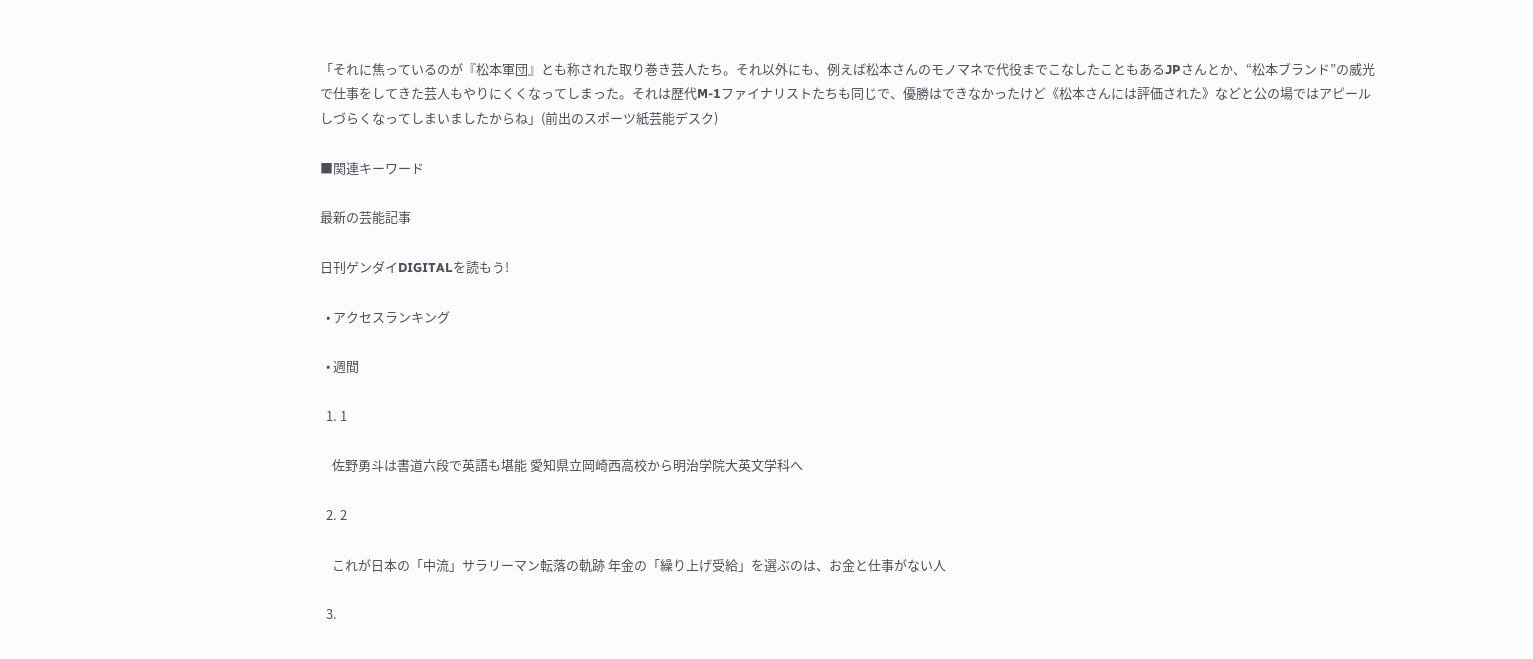「それに焦っているのが『松本軍団』とも称された取り巻き芸人たち。それ以外にも、例えば松本さんのモノマネで代役までこなしたこともあるJPさんとか、“松本ブランド”の威光で仕事をしてきた芸人もやりにくくなってしまった。それは歴代M-1ファイナリストたちも同じで、優勝はできなかったけど《松本さんには評価された》などと公の場ではアピールしづらくなってしまいましたからね」(前出のスポーツ紙芸能デスク)

■関連キーワード

最新の芸能記事

日刊ゲンダイDIGITALを読もう!

  • アクセスランキング

  • 週間

  1. 1

    佐野勇斗は書道六段で英語も堪能 愛知県立岡崎西高校から明治学院大英文学科へ

  2. 2

    これが日本の「中流」サラリーマン転落の軌跡 年金の「繰り上げ受給」を選ぶのは、お金と仕事がない人

  3.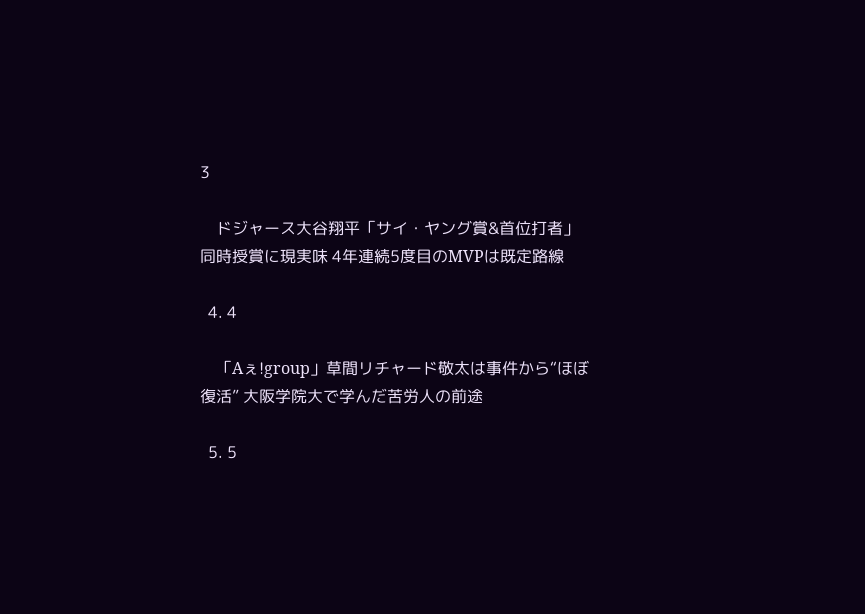3

    ドジャース大谷翔平「サイ・ヤング賞&首位打者」同時授賞に現実味 4年連続5度目のMVPは既定路線

  4. 4

    「Aぇ!group」草間リチャード敬太は事件から“ほぼ復活” 大阪学院大で学んだ苦労人の前途

  5. 5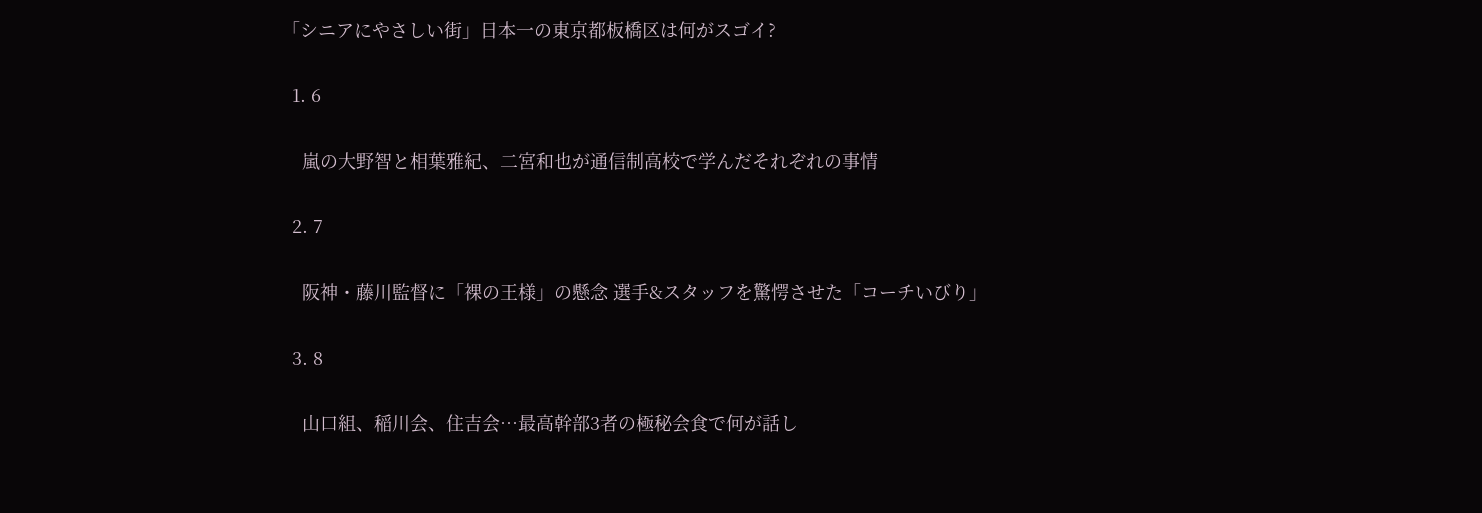「シニアにやさしい街」日本一の東京都板橋区は何がスゴイ?

  1. 6

    嵐の大野智と相葉雅紀、二宮和也が通信制高校で学んだそれぞれの事情

  2. 7

    阪神・藤川監督に「裸の王様」の懸念 選手&スタッフを驚愕させた「コーチいびり」

  3. 8

    山口組、稲川会、住吉会…最高幹部3者の極秘会食で何が話し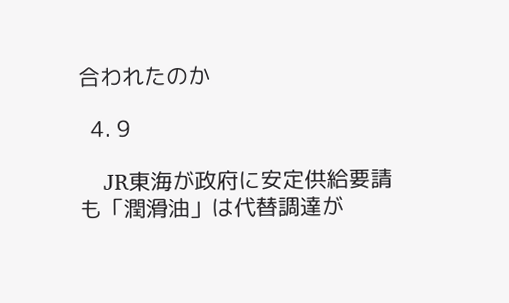合われたのか

  4. 9

    JR東海が政府に安定供給要請も「潤滑油」は代替調達が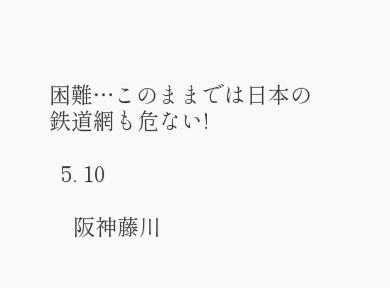困難…このままでは日本の鉄道網も危ない!

  5. 10

    阪神藤川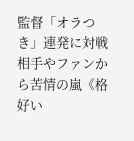監督「オラつき」連発に対戦相手やファンから苦情の嵐《格好い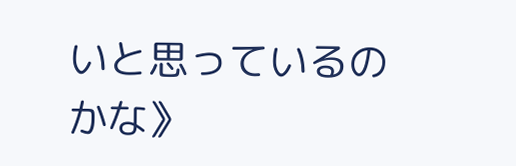いと思っているのかな》